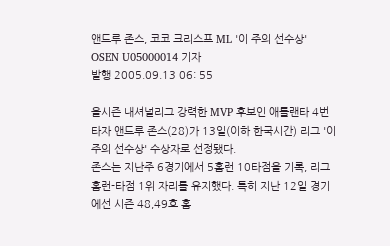앤드루 존스, 코코 크리스프 ML '이 주의 선수상'
OSEN U05000014 기자
발행 2005.09.13 06: 55

올시즌 내셔널리그 강력한 MVP 후보인 애틀랜타 4번타자 앤드루 존스(28)가 13일(이하 한국시간) 리그 '이 주의 선수상' 수상자로 선정됐다.
존스는 지난주 6경기에서 5홈런 10타점을 기록, 리그 홈런-타점 1위 자리를 유지했다. 특히 지난 12일 경기에선 시즌 48,49호 홈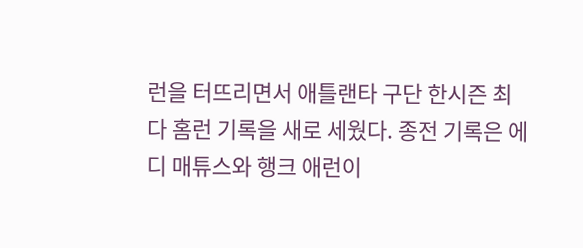런을 터뜨리면서 애틀랜타 구단 한시즌 최다 홈런 기록을 새로 세웠다. 종전 기록은 에디 매튜스와 행크 애런이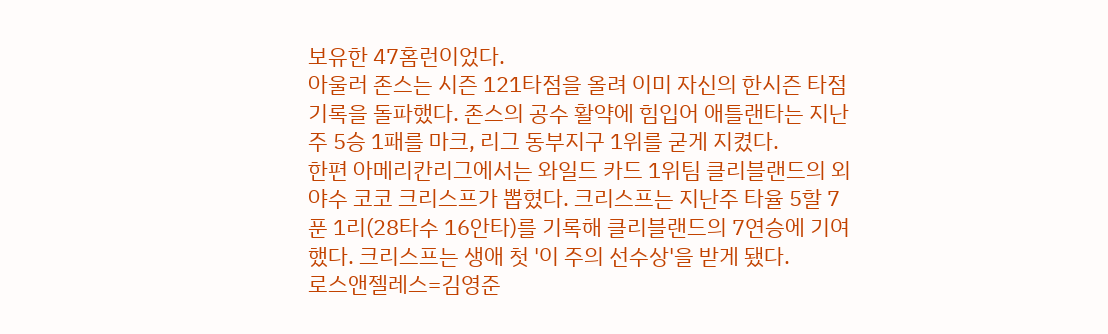보유한 47홈런이었다.
아울러 존스는 시즌 121타점을 올려 이미 자신의 한시즌 타점 기록을 돌파했다. 존스의 공수 활약에 힘입어 애틀랜타는 지난주 5승 1패를 마크, 리그 동부지구 1위를 굳게 지켰다.
한편 아메리칸리그에서는 와일드 카드 1위팀 클리블랜드의 외야수 코코 크리스프가 뽑혔다. 크리스프는 지난주 타율 5할 7푼 1리(28타수 16안타)를 기록해 클리블랜드의 7연승에 기여했다. 크리스프는 생애 첫 '이 주의 선수상'을 받게 됐다.
로스앤젤레스=김영준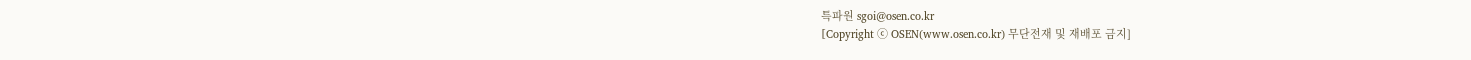특파원 sgoi@osen.co.kr
[Copyright ⓒ OSEN(www.osen.co.kr) 무단전재 및 재배포 금지]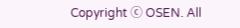Copyright ⓒ OSEN. All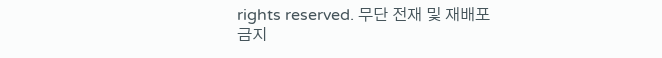rights reserved. 무단 전재 및 재배포 금지